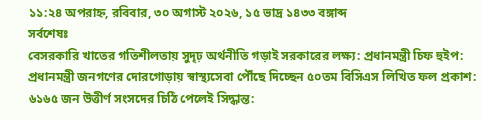১১:২৪ অপরাহ্ন, রবিবার, ৩০ অগাস্ট ২০২৬, ১৫ ভাদ্র ১৪৩৩ বঙ্গাব্দ
সর্বশেষঃ
বেসরকারি খাতের গতিশীলতায় সুদৃঢ় অর্থনীতি গড়াই সরকারের লক্ষ্য: প্রধানমন্ত্রী চিফ হুইপ: প্রধানমন্ত্রী জনগণের দোরগোড়ায় স্বাস্থ্যসেবা পৌঁছে দিচ্ছেন ৫০তম বিসিএস লিখিত ফল প্রকাশ: ৬১৬৫ জন উত্তীর্ণ সংসদের চিঠি পেলেই সিদ্ধান্ত: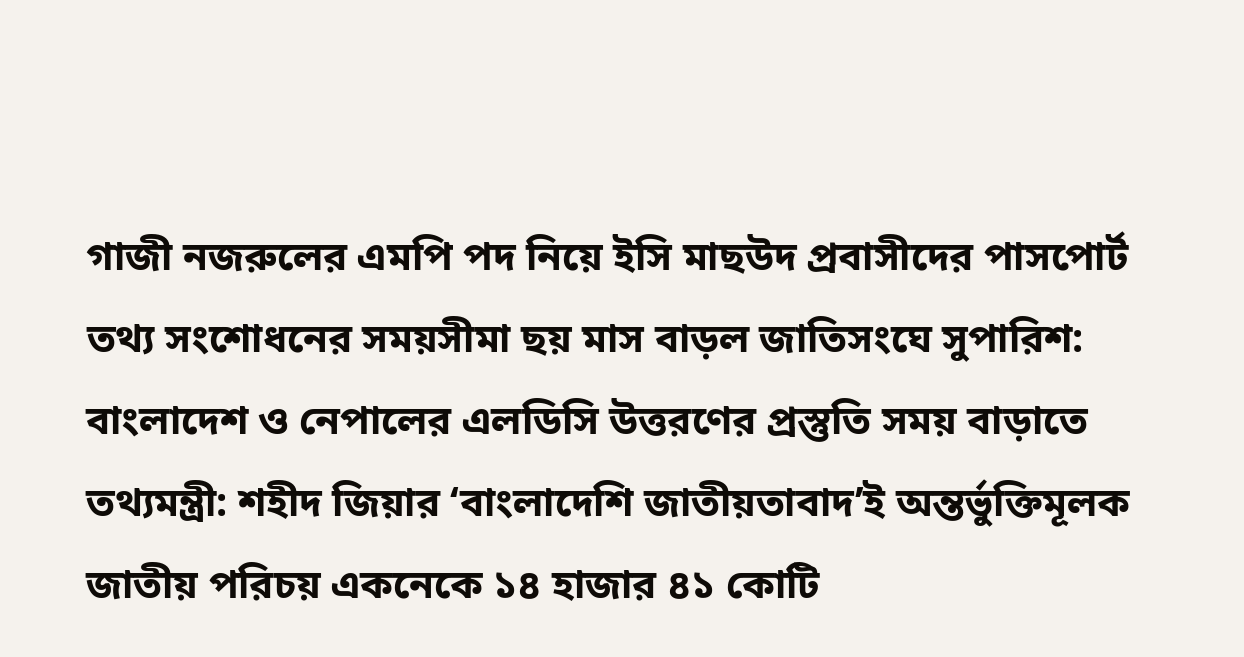গাজী নজরুলের এমপি পদ নিয়ে ইসি মাছউদ প্রবাসীদের পাসপোর্ট তথ্য সংশোধনের সময়সীমা ছয় মাস বাড়ল জাতিসংঘে সুপারিশ: বাংলাদেশ ও নেপালের এলডিসি উত্তরণের প্রস্তুতি সময় বাড়াতে তথ্যমন্ত্রী: শহীদ জিয়ার ‘বাংলাদেশি জাতীয়তাবাদ’ই অন্তর্ভুক্তিমূলক জাতীয় পরিচয় একনেকে ১৪ হাজার ৪১ কোটি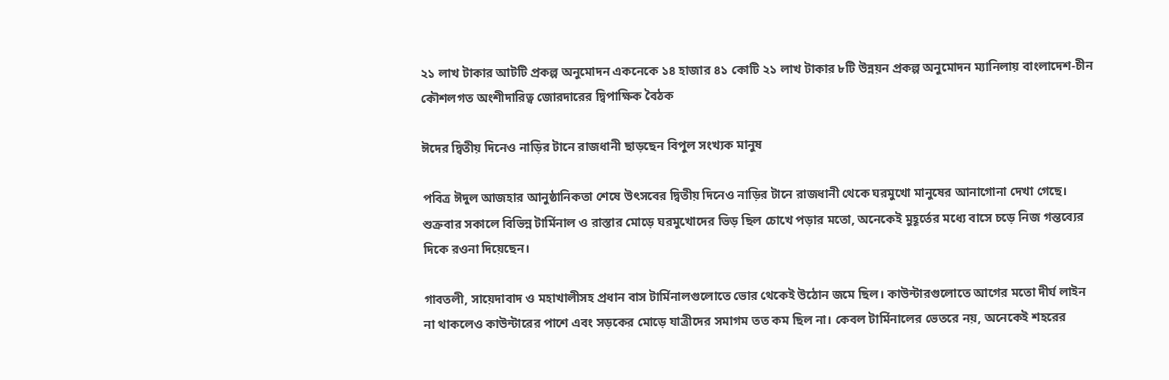২১ লাখ টাকার আটটি প্রকল্প অনুমোদন একনেকে ১৪ হাজার ৪১ কোটি ২১ লাখ টাকার ৮টি উন্নয়ন প্রকল্প অনুমোদন ম্যানিলায় বাংলাদেশ-চীন কৌশলগত অংশীদারিত্ব জোরদারের দ্বিপাক্ষিক বৈঠক

ঈদের দ্বিতীয় দিনেও নাড়ির টানে রাজধানী ছাড়ছেন বিপুল সংখ্যক মানুষ

পবিত্র ঈদুল আজহার আনুষ্ঠানিকতা শেষে উৎসবের দ্বিতীয় দিনেও নাড়ির টানে রাজধানী থেকে ঘরমুখো মানুষের আনাগোনা দেখা গেছে। শুক্রবার সকালে বিভিন্ন টার্মিনাল ও রাস্তার মোড়ে ঘরমুখোদের ভিড় ছিল চোখে পড়ার মতো, অনেকেই মুহূর্তের মধ্যে বাসে চড়ে নিজ গন্তব্যের দিকে রওনা দিয়েছেন।

গাবতলী, সায়েদাবাদ ও মহাখালীসহ প্রধান বাস টার্মিনালগুলোতে ভোর থেকেই উঠোন জমে ছিল। কাউন্টারগুলোতে আগের মতো দীর্ঘ লাইন না থাকলেও কাউন্টারের পাশে এবং সড়কের মোড়ে যাত্রীদের সমাগম তত কম ছিল না। কেবল টার্মিনালের ভেতরে নয়, অনেকেই শহরের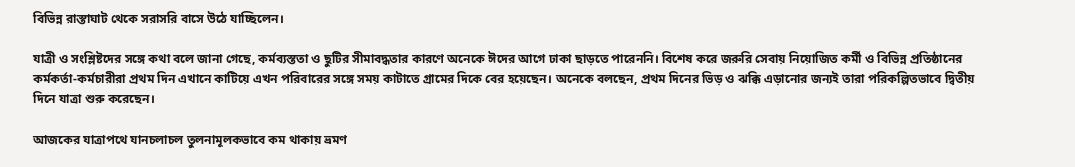বিভিন্ন রাস্তাঘাট থেকে সরাসরি বাসে উঠে যাচ্ছিলেন।

যাত্রী ও সংশ্লিষ্টদের সঙ্গে কথা বলে জানা গেছে, কর্মব্যস্ততা ও ছুটির সীমাবদ্ধতার কারণে অনেকে ঈদের আগে ঢাকা ছাড়তে পারেননি। বিশেষ করে জরুরি সেবায় নিয়োজিত কর্মী ও বিভিন্ন প্রতিষ্ঠানের কর্মকর্তা-কর্মচারীরা প্রথম দিন এখানে কাটিয়ে এখন পরিবারের সঙ্গে সময় কাটাতে গ্রামের দিকে বের হয়েছেন। অনেকে বলছেন, প্রথম দিনের ভিড় ও ঝক্কি এড়ানোর জন্যই তারা পরিকল্পিতভাবে দ্বিতীয় দিনে যাত্রা শুরু করেছেন।

আজকের যাত্রাপথে যানচলাচল তুলনামূলকভাবে কম থাকায় ভ্রমণ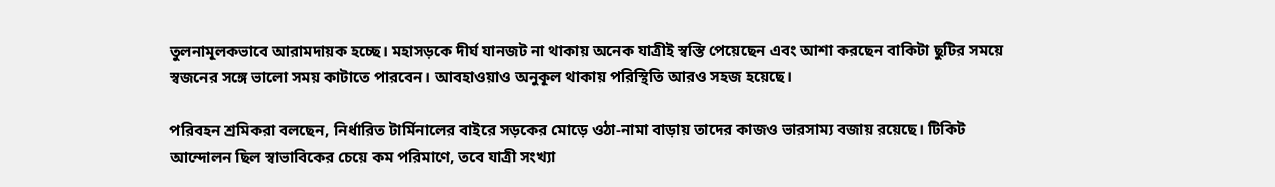তুলনামূলকভাবে আরামদায়ক হচ্ছে। মহাসড়কে দীর্ঘ যানজট না থাকায় অনেক যাত্রীই স্বস্তি পেয়েছেন এবং আশা করছেন বাকিটা ছুটির সময়ে স্বজনের সঙ্গে ভালো সময় কাটাতে পারবেন। আবহাওয়াও অনুকূল থাকায় পরিস্থিতি আরও সহজ হয়েছে।

পরিবহন শ্রমিকরা বলছেন, নির্ধারিত টার্মিনালের বাইরে সড়কের মোড়ে ওঠা-নামা বাড়ায় তাদের কাজও ভারসাম্য বজায় রয়েছে। টিকিট আন্দোলন ছিল স্বাভাবিকের চেয়ে কম পরিমাণে, তবে যাত্রী সংখ্যা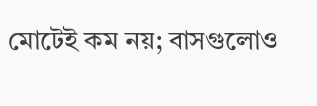মোটেই কম নয়; বাসগুলোও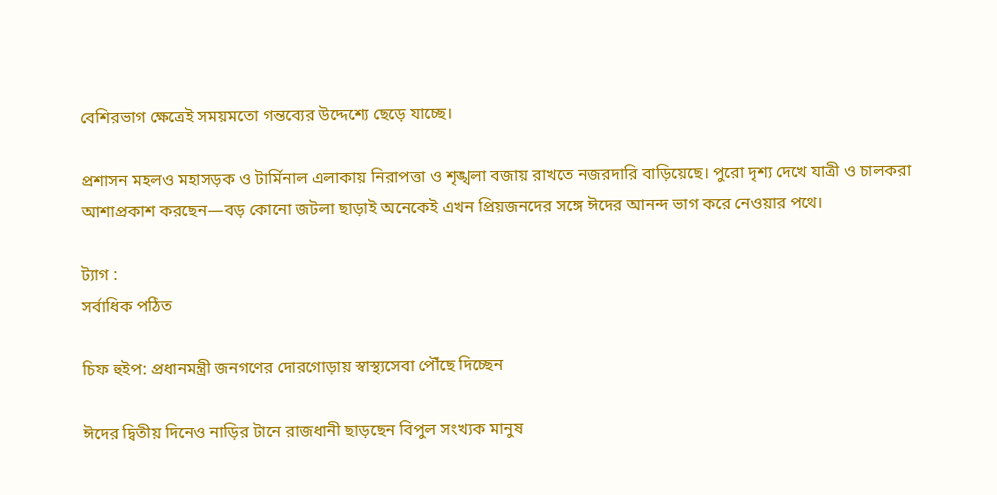বেশিরভাগ ক্ষেত্রেই সময়মতো গন্তব্যের উদ্দেশ্যে ছেড়ে যাচ্ছে।

প্রশাসন মহলও মহাসড়ক ও টার্মিনাল এলাকায় নিরাপত্তা ও শৃঙ্খলা বজায় রাখতে নজরদারি বাড়িয়েছে। পুরো দৃশ্য দেখে যাত্রী ও চালকরা আশাপ্রকাশ করছেন—বড় কোনো জটলা ছাড়াই অনেকেই এখন প্রিয়জনদের সঙ্গে ঈদের আনন্দ ভাগ করে নেওয়ার পথে।

ট্যাগ :
সর্বাধিক পঠিত

চিফ হুইপ: প্রধানমন্ত্রী জনগণের দোরগোড়ায় স্বাস্থ্যসেবা পৌঁছে দিচ্ছেন

ঈদের দ্বিতীয় দিনেও নাড়ির টানে রাজধানী ছাড়ছেন বিপুল সংখ্যক মানুষ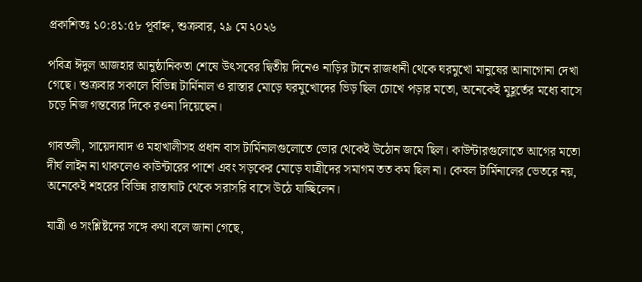প্রকাশিতঃ ১০:৪১:৫৮ পূর্বাহ্ন, শুক্রবার, ২৯ মে ২০২৬

পবিত্র ঈদুল আজহার আনুষ্ঠানিকতা শেষে উৎসবের দ্বিতীয় দিনেও নাড়ির টানে রাজধানী থেকে ঘরমুখো মানুষের আনাগোনা দেখা গেছে। শুক্রবার সকালে বিভিন্ন টার্মিনাল ও রাস্তার মোড়ে ঘরমুখোদের ভিড় ছিল চোখে পড়ার মতো, অনেকেই মুহূর্তের মধ্যে বাসে চড়ে নিজ গন্তব্যের দিকে রওনা দিয়েছেন।

গাবতলী, সায়েদাবাদ ও মহাখালীসহ প্রধান বাস টার্মিনালগুলোতে ভোর থেকেই উঠোন জমে ছিল। কাউন্টারগুলোতে আগের মতো দীর্ঘ লাইন না থাকলেও কাউন্টারের পাশে এবং সড়কের মোড়ে যাত্রীদের সমাগম তত কম ছিল না। কেবল টার্মিনালের ভেতরে নয়, অনেকেই শহরের বিভিন্ন রাস্তাঘাট থেকে সরাসরি বাসে উঠে যাচ্ছিলেন।

যাত্রী ও সংশ্লিষ্টদের সঙ্গে কথা বলে জানা গেছে,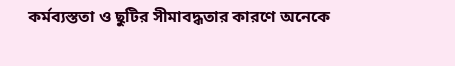কর্মব্যস্ততা ও ছুটির সীমাবদ্ধতার কারণে অনেকে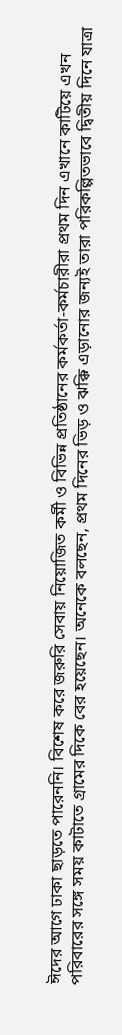ঈদের আগে ঢাকা ছাড়তে পারেননি। বিশেষ করে জরুরি সেবায় নিয়োজিত কর্মী ও বিভিন্ন প্রতিষ্ঠানের কর্মকর্তা-কর্মচারীরা প্রথম দিন এখানে কাটিয়ে এখন পরিবারের সঙ্গে সময় কাটাতে গ্রামের দিকে বের হয়েছেন। অনেকে বলছেন, প্রথম দিনের ভিড় ও ঝক্কি এড়ানোর জন্যই তারা পরিকল্পিতভাবে দ্বিতীয় দিনে যাত্রা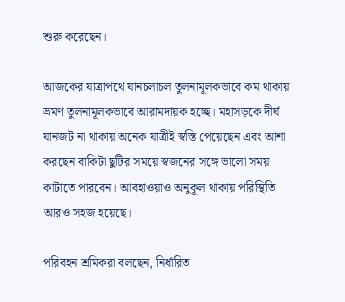শুরু করেছেন।

আজকের যাত্রাপথে যানচলাচল তুলনামূলকভাবে কম থাকায় ভ্রমণ তুলনামূলকভাবে আরামদায়ক হচ্ছে। মহাসড়কে দীর্ঘ যানজট না থাকায় অনেক যাত্রীই স্বস্তি পেয়েছেন এবং আশা করছেন বাকিটা ছুটির সময়ে স্বজনের সঙ্গে ভালো সময় কাটাতে পারবেন। আবহাওয়াও অনুকূল থাকায় পরিস্থিতি আরও সহজ হয়েছে।

পরিবহন শ্রমিকরা বলছেন, নির্ধারিত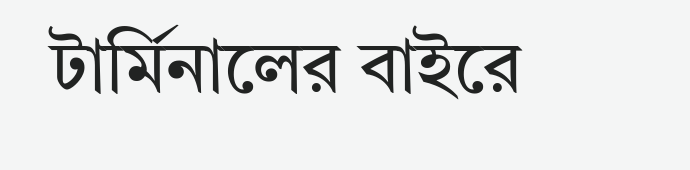টার্মিনালের বাইরে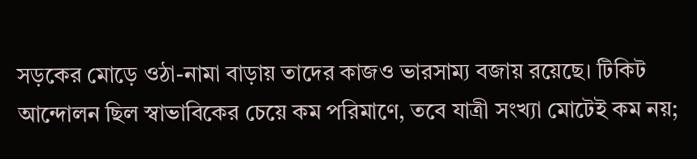সড়কের মোড়ে ওঠা-নামা বাড়ায় তাদের কাজও ভারসাম্য বজায় রয়েছে। টিকিট আন্দোলন ছিল স্বাভাবিকের চেয়ে কম পরিমাণে, তবে যাত্রী সংখ্যা মোটেই কম নয়;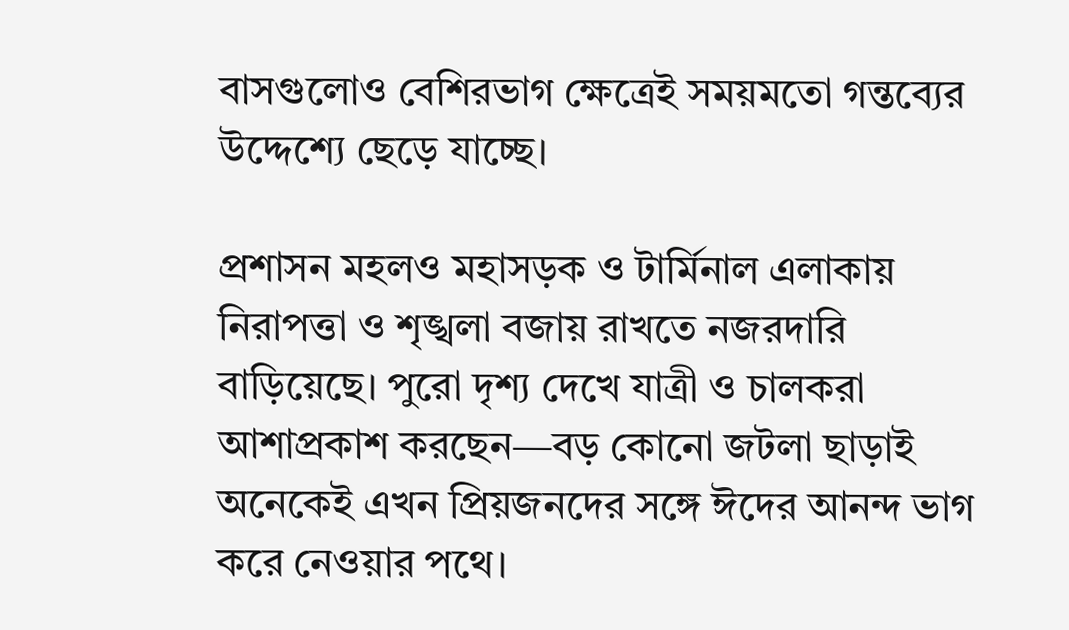বাসগুলোও বেশিরভাগ ক্ষেত্রেই সময়মতো গন্তব্যের উদ্দেশ্যে ছেড়ে যাচ্ছে।

প্রশাসন মহলও মহাসড়ক ও টার্মিনাল এলাকায় নিরাপত্তা ও শৃঙ্খলা বজায় রাখতে নজরদারি বাড়িয়েছে। পুরো দৃশ্য দেখে যাত্রী ও চালকরা আশাপ্রকাশ করছেন—বড় কোনো জটলা ছাড়াই অনেকেই এখন প্রিয়জনদের সঙ্গে ঈদের আনন্দ ভাগ করে নেওয়ার পথে।